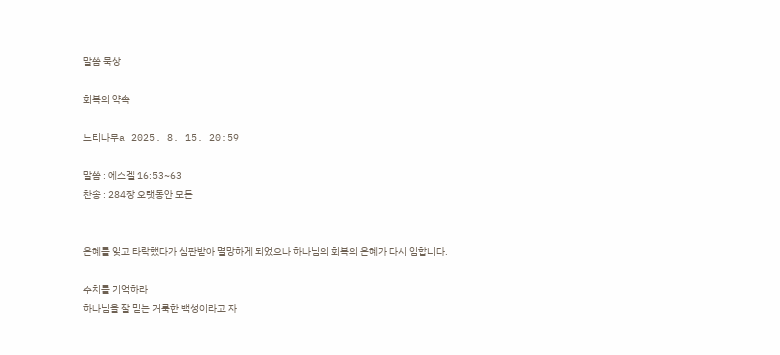말씀 묵상

회복의 약속

느티나무a 2025. 8. 15. 20:59

말씀 : 에스겔 16:53~63
찬송 : 284장 오랫동안 모든


은혜를 잊고 타락했다가 심판받아 멸망하게 되었으나 하나님의 회복의 은혜가 다시 임합니다.

수치를 기억하라
하나님을 잘 믿는 거룩한 백성이라고 자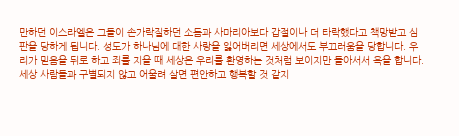만하던 이스라엘은 그들이 손가락질하던 소돔과 사마리아보다 갑절이나 더 타락했다고 책망받고 심판을 당하게 됩니다. 성도가 하나님에 대한 사랑을 잃어버리면 세상에서도 부끄러움을 당합니다. 우리가 믿음을 뒤로 하고 죄를 지을 때 세상은 우리를 환영하는 것처럼 보이지만 돌아서서 욕을 합니다. 세상 사람들과 구별되지 않고 어울려 살면 편안하고 행복할 것 같지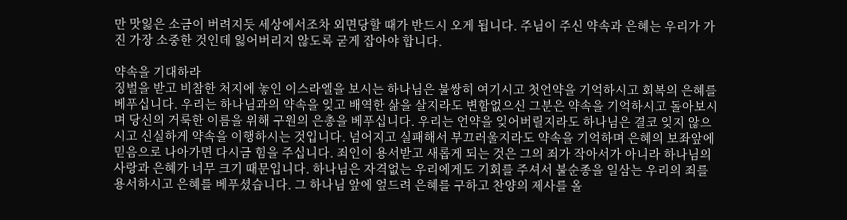만 맛잃은 소금이 버려지듯 세상에서조차 외면당할 때가 반드시 오게 됩니다. 주님이 주신 약속과 은혜는 우리가 가진 가장 소중한 것인데 잃어버리지 않도록 굳게 잡아야 합니다.

약속을 기대하라
징벌을 받고 비참한 처지에 놓인 이스라엘을 보시는 하나님은 불쌍히 여기시고 첫언약을 기억하시고 회복의 은혜를 베푸십니다. 우리는 하나님과의 약속을 잊고 배역한 삶을 살지라도 변함없으신 그분은 약속을 기억하시고 돌아보시며 당신의 거룩한 이름을 위해 구원의 은총을 베푸십니다. 우리는 언약을 잊어버릴지라도 하나님은 결코 잊지 않으시고 신실하게 약속을 이행하시는 것입니다. 넘어지고 실패해서 부끄러울지라도 약속을 기억하며 은혜의 보좌앞에 믿음으로 나아가면 다시금 힘을 주십니다. 죄인이 용서받고 새롭게 되는 것은 그의 죄가 작아서가 아니라 하나님의 사랑과 은혜가 너무 크기 때문입니다. 하나님은 자격없는 우리에게도 기회를 주셔서 불순종을 일삼는 우리의 죄를 용서하시고 은혜를 베푸셨습니다. 그 하나님 앞에 엎드려 은혜를 구하고 찬양의 제사를 올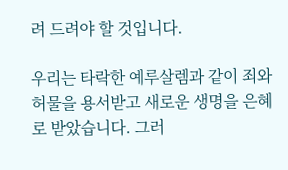려 드려야 할 것입니다.

우리는 타락한 예루살렘과 같이 죄와 허물을 용서받고 새로운 생명을 은혜로 받았습니다. 그러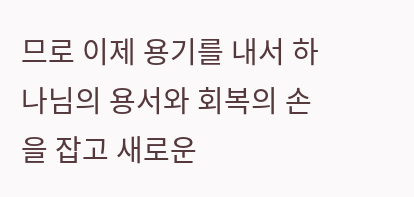므로 이제 용기를 내서 하나님의 용서와 회복의 손을 잡고 새로운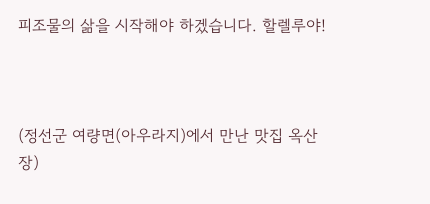피조물의 삶을 시작해야 하겠습니다. 할렐루야!



(정선군 여량면(아우라지)에서 만난 맛집 옥산장)